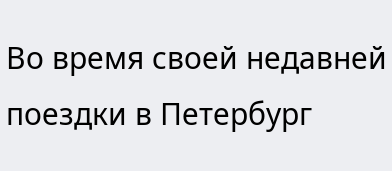Во время своей недавней поездки в Петербург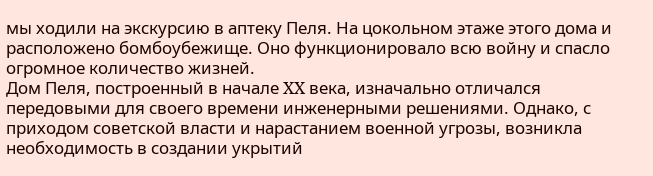мы ходили на экскурсию в аптеку Пеля. На цокольном этаже этого дома и расположено бомбоубежище. Оно функционировало всю войну и спасло огромное количество жизней.
Дом Пеля, построенный в начале XX века, изначально отличался передовыми для своего времени инженерными решениями. Однако, с приходом советской власти и нарастанием военной угрозы, возникла необходимость в создании укрытий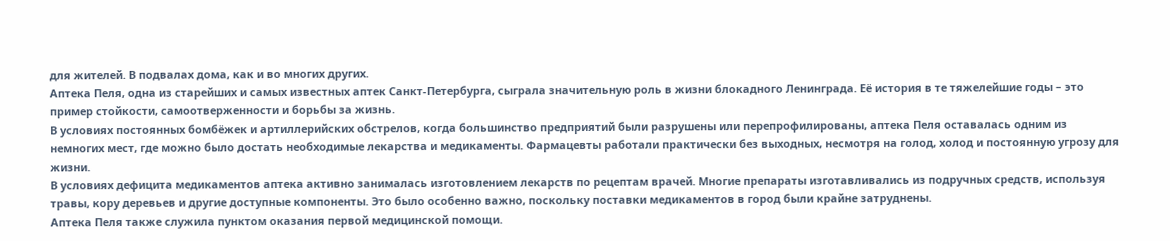для жителей. В подвалах дома, как и во многих других.
Аптека Пеля, одна из старейших и самых известных аптек Санкт-Петербурга, сыграла значительную роль в жизни блокадного Ленинграда. Её история в те тяжелейшие годы – это пример стойкости, самоотверженности и борьбы за жизнь.
В условиях постоянных бомбёжек и артиллерийских обстрелов, когда большинство предприятий были разрушены или перепрофилированы, аптека Пеля оставалась одним из немногих мест, где можно было достать необходимые лекарства и медикаменты. Фармацевты работали практически без выходных, несмотря на голод, холод и постоянную угрозу для жизни.
В условиях дефицита медикаментов аптека активно занималась изготовлением лекарств по рецептам врачей. Многие препараты изготавливались из подручных средств, используя травы, кору деревьев и другие доступные компоненты. Это было особенно важно, поскольку поставки медикаментов в город были крайне затруднены.
Аптека Пеля также служила пунктом оказания первой медицинской помощи.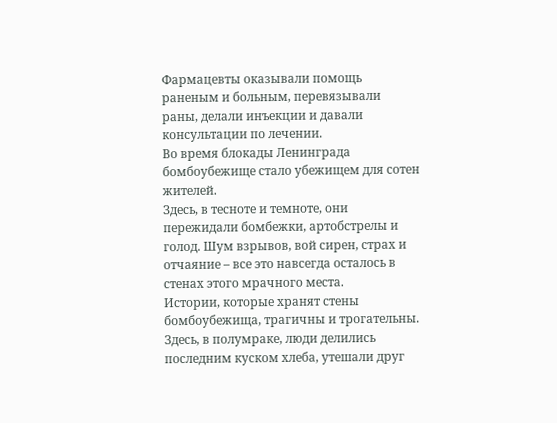Фармацевты оказывали помощь раненым и больным, перевязывали раны, делали инъекции и давали консультации по лечении.
Во время блокады Ленинграда бомбоубежище стало убежищем для сотен жителей.
Здесь, в тесноте и темноте, они пережидали бомбежки, артобстрелы и голод. Шум взрывов, вой сирен, страх и отчаяние – все это навсегда осталось в стенах этого мрачного места.
Истории, которые хранят стены бомбоубежища, трагичны и трогательны. Здесь, в полумраке, люди делились последним куском хлеба, утешали друг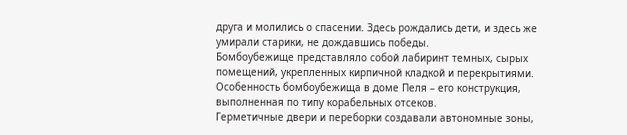друга и молились о спасении. Здесь рождались дети, и здесь же умирали старики, не дождавшись победы.
Бомбоубежище представляло собой лабиринт темных, сырых помещений, укрепленных кирпичной кладкой и перекрытиями.
Особенность бомбоубежища в доме Пеля – его конструкция, выполненная по типу корабельных отсеков.
Герметичные двери и переборки создавали автономные зоны,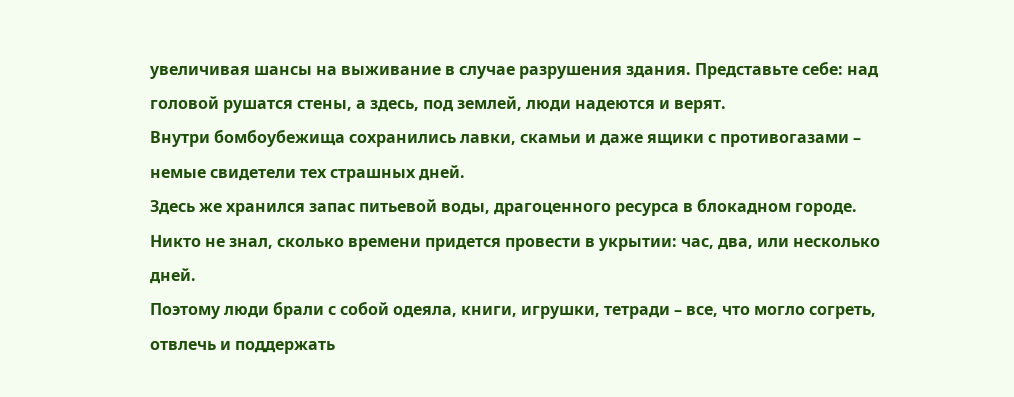увеличивая шансы на выживание в случае разрушения здания. Представьте себе: над головой рушатся стены, а здесь, под землей, люди надеются и верят.
Внутри бомбоубежища сохранились лавки, скамьи и даже ящики с противогазами – немые свидетели тех страшных дней.
Здесь же хранился запас питьевой воды, драгоценного ресурса в блокадном городе.
Никто не знал, сколько времени придется провести в укрытии: час, два, или несколько дней.
Поэтому люди брали с собой одеяла, книги, игрушки, тетради – все, что могло согреть, отвлечь и поддержать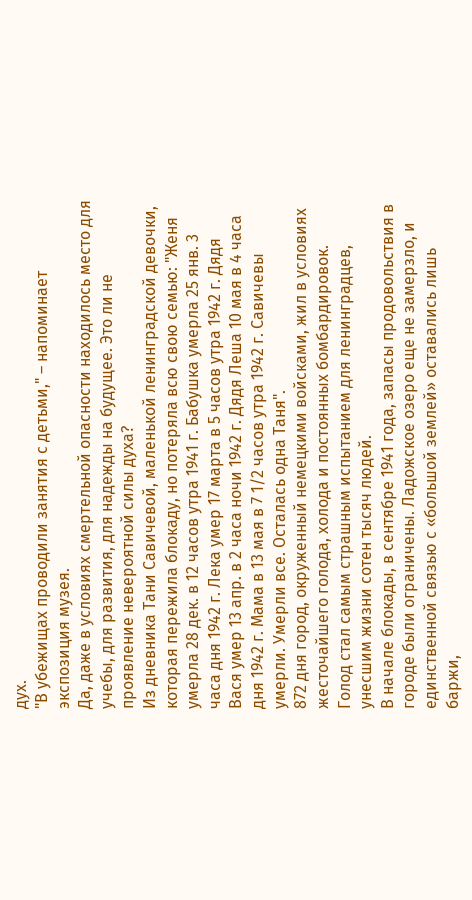дух.
"В убежищах проводили занятия с детьми," – напоминает экспозиция музея.
Да, даже в условиях смертельной опасности находилось место для учебы, для развития, для надежды на будущее. Это ли не проявление невероятной силы духа?
Из дневника Тани Савичевой, маленькой ленинградской девочки, которая пережила блокаду, но потеряла всю свою семью: "Женя умерла 28 дек. в 12 часов утра 1941 г. Бабушка умерла 25 янв. 3 часа дня 1942 г. Лека умер 17 марта в 5 часов утра 1942 г. Дядя Вася умер 13 апр. в 2 часа ночи 1942 г. Дядя Леша 10 мая в 4 часа дня 1942 г. Мама в 13 мая в 7 1/2 часов утра 1942 г. Савичевы умерли. Умерли все. Осталась одна Таня".
872 дня город, окруженный немецкими войсками, жил в условиях жесточайшего голода, холода и постоянных бомбардировок. Голод стал самым страшным испытанием для ленинградцев, унесшим жизни сотен тысяч людей.
В начале блокады, в сентябре 1941 года, запасы продовольствия в городе были ограничены. Ладожское озеро еще не замерзло, и единственной связью с «большой землей» оставались лишь баржи,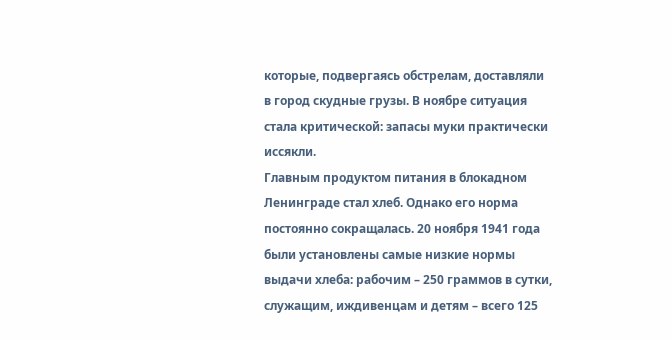которые, подвергаясь обстрелам, доставляли в город скудные грузы. В ноябре ситуация стала критической: запасы муки практически иссякли.
Главным продуктом питания в блокадном Ленинграде стал хлеб. Однако его норма постоянно сокращалась. 20 ноября 1941 года были установлены самые низкие нормы выдачи хлеба: рабочим – 250 граммов в сутки, служащим, иждивенцам и детям – всего 125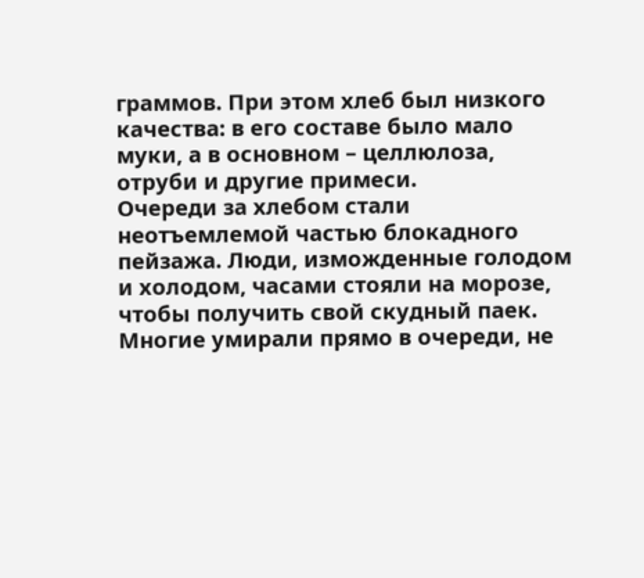граммов. При этом хлеб был низкого качества: в его составе было мало муки, а в основном – целлюлоза, отруби и другие примеси.
Очереди за хлебом стали неотъемлемой частью блокадного пейзажа. Люди, изможденные голодом и холодом, часами стояли на морозе, чтобы получить свой скудный паек. Многие умирали прямо в очереди, не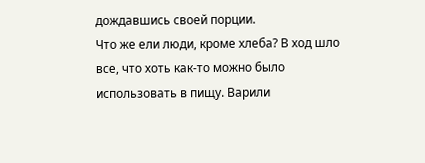дождавшись своей порции.
Что же ели люди, кроме хлеба? В ход шло все, что хоть как-то можно было использовать в пищу. Варили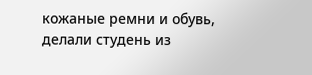кожаные ремни и обувь, делали студень из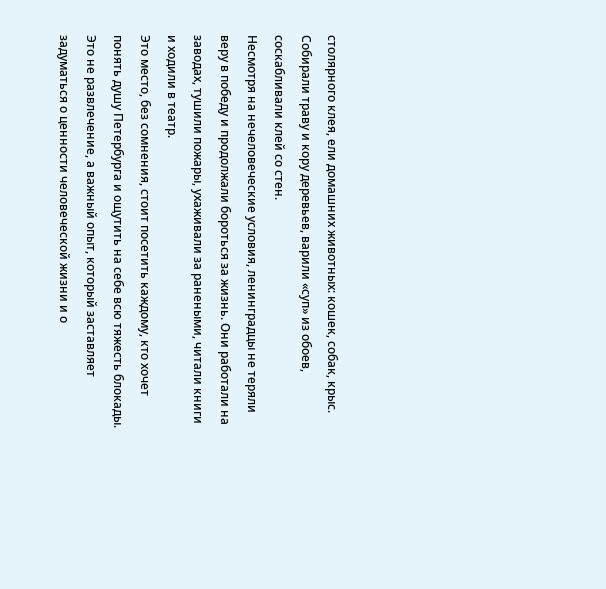столярного клея, ели домашних животных: кошек, собак, крыс. Собирали траву и кору деревьев, варили «суп» из обоев, соскабливали клей со стен.
Несмотря на нечеловеческие условия, ленинградцы не теряли веру в победу и продолжали бороться за жизнь. Они работали на заводах, тушили пожары, ухаживали за ранеными, читали книги и ходили в театр.
Это место, без сомнения, стоит посетить каждому, кто хочет понять душу Петербурга и ощутить на себе всю тяжесть блокады. Это не развлечение, а важный опыт, который заставляет задуматься о ценности человеческой жизни и о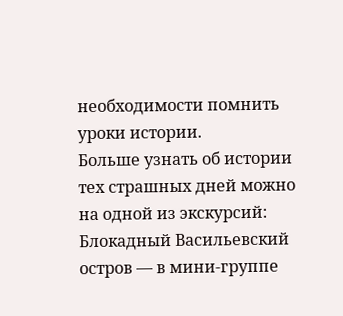необходимости помнить уроки истории.
Больше узнать об истории тех страшных дней можно на одной из экскурсий:
Блокадный Васильевский остров — в мини-группе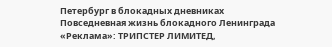Петербург в блокадных дневниках
Повседневная жизнь блокадного Ленинграда
«Реклама»: ТРИПСТЕР ЛИМИТЕД,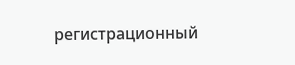регистрационный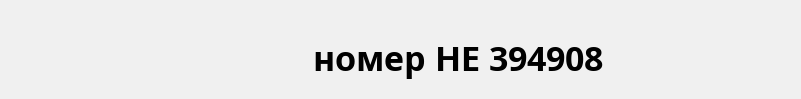номер НЕ 394908